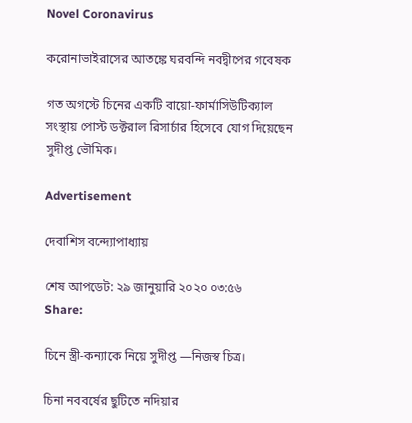Novel Coronavirus

করোনাভাইরাসের আতঙ্কে ঘরবন্দি নবদ্বীপের গবেষক

গত অগস্টে চিনের একটি বায়ো-ফার্মাসিউটিক্যাল সংস্থায় পোস্ট ডক্টরাল রিসার্চার হিসেবে যোগ দিয়েছেন সুদীপ্ত ভৌমিক।

Advertisement

দেবাশিস বন্দ্যোপাধ্যায়

শেষ আপডেট: ২৯ জানুয়ারি ২০২০ ০৩:৫৬
Share:

চিনে স্ত্রী-কন্যাকে নিয়ে সুদীপ্ত —নিজস্ব চিত্র।

চিনা নববর্ষের ছুটিতে নদিয়ার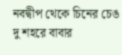নবদ্বীপ থেকে চিনের চেঙ দু শহরে বাবার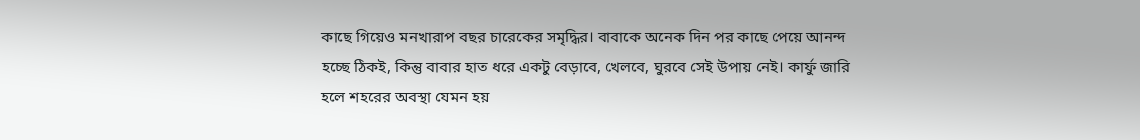কাছে গিয়েও মনখারাপ বছর চারেকের সমৃদ্ধির। বাবাকে অনেক দিন পর কাছে পেয়ে আনন্দ হচ্ছে ঠিকই, কিন্তু বাবার হাত ধরে একটু বেড়াবে, খেলবে, ঘুরবে সেই উপায় নেই। কার্ফু জারি হলে শহরের অবস্থা যেমন হয়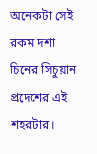অনেকটা সেই রকম দশা চিনের সিচুয়ান প্রদেশের এই শহরটার।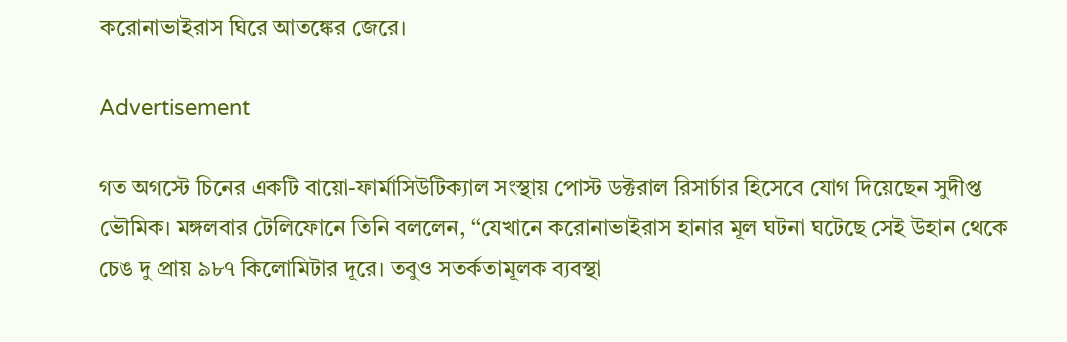করোনাভাইরাস ঘিরে আতঙ্কের জেরে।

Advertisement

গত অগস্টে চিনের একটি বায়ো-ফার্মাসিউটিক্যাল সংস্থায় পোস্ট ডক্টরাল রিসার্চার হিসেবে যোগ দিয়েছেন সুদীপ্ত ভৌমিক। মঙ্গলবার টেলিফোনে তিনি বললেন, ‘‘যেখানে করোনাভাইরাস হানার মূল ঘটনা ঘটেছে সেই উহান থেকে চেঙ দু প্রায় ৯৮৭ কিলোমিটার দূরে। তবুও সতর্কতামূলক ব্যবস্থা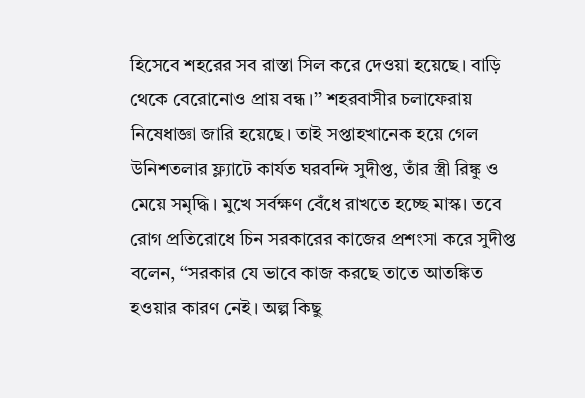হিসেবে শহরের সব রাস্তা সিল করে দেওয়া হয়েছে। বাড়ি থেকে বেরোনোও প্রায় বন্ধ।’’ শহরবাসীর চলাফেরায় নিষেধাজ্ঞা জারি হয়েছে। তাই সপ্তাহখানেক হয়ে গেল উনিশতলার ফ্ল্যাটে কার্যত ঘরবন্দি সুদীপ্ত, তাঁর স্ত্রী রিঙ্কু ও মেয়ে সমৃদ্ধি। মুখে সর্বক্ষণ বেঁধে রাখতে হচ্ছে মাস্ক। তবে রোগ প্রতিরোধে চিন সরকারের কাজের প্রশংসা করে সুদীপ্ত বলেন, ‘‘সরকার যে ভাবে কাজ করছে তাতে আতঙ্কিত হওয়ার কারণ নেই। অল্প কিছু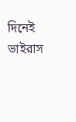দিনেই ভাইরাস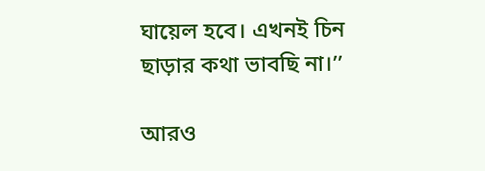ঘায়েল হবে। এখনই চিন ছাড়ার কথা ভাবছি না।’’

আরও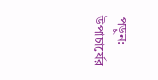পড়ুন: উপাচার্যের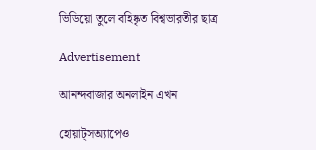ভিডিয়ো তুলে বহিষ্কৃত বিশ্বভারতীর ছাত্র

Advertisement

আনন্দবাজার অনলাইন এখন

হোয়াট্‌সঅ্যাপেও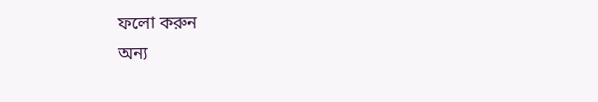ফলো করুন
অন্য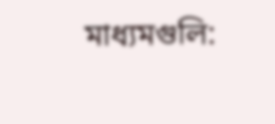মাধ্যমগুলি: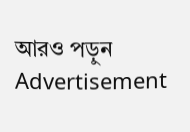আরও পড়ুন
Advertisement